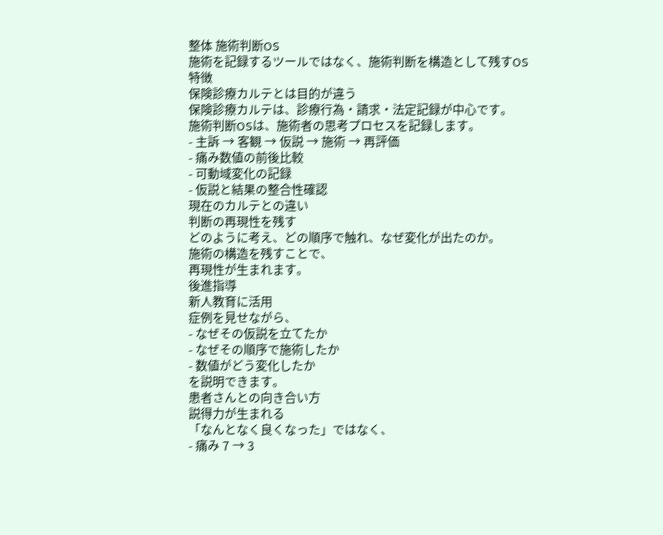整体 施術判断OS
施術を記録するツールではなく、施術判断を構造として残すOS
特徴
保険診療カルテとは目的が違う
保険診療カルテは、診療行為・請求・法定記録が中心です。
施術判断OSは、施術者の思考プロセスを記録します。
- 主訴 → 客観 → 仮説 → 施術 → 再評価
- 痛み数値の前後比較
- 可動域変化の記録
- 仮説と結果の整合性確認
現在のカルテとの違い
判断の再現性を残す
どのように考え、どの順序で触れ、なぜ変化が出たのか。
施術の構造を残すことで、
再現性が生まれます。
後進指導
新人教育に活用
症例を見せながら、
- なぜその仮説を立てたか
- なぜその順序で施術したか
- 数値がどう変化したか
を説明できます。
患者さんとの向き合い方
説得力が生まれる
「なんとなく良くなった」ではなく、
- 痛み 7 → 3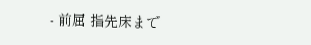- 前屈 指先床まで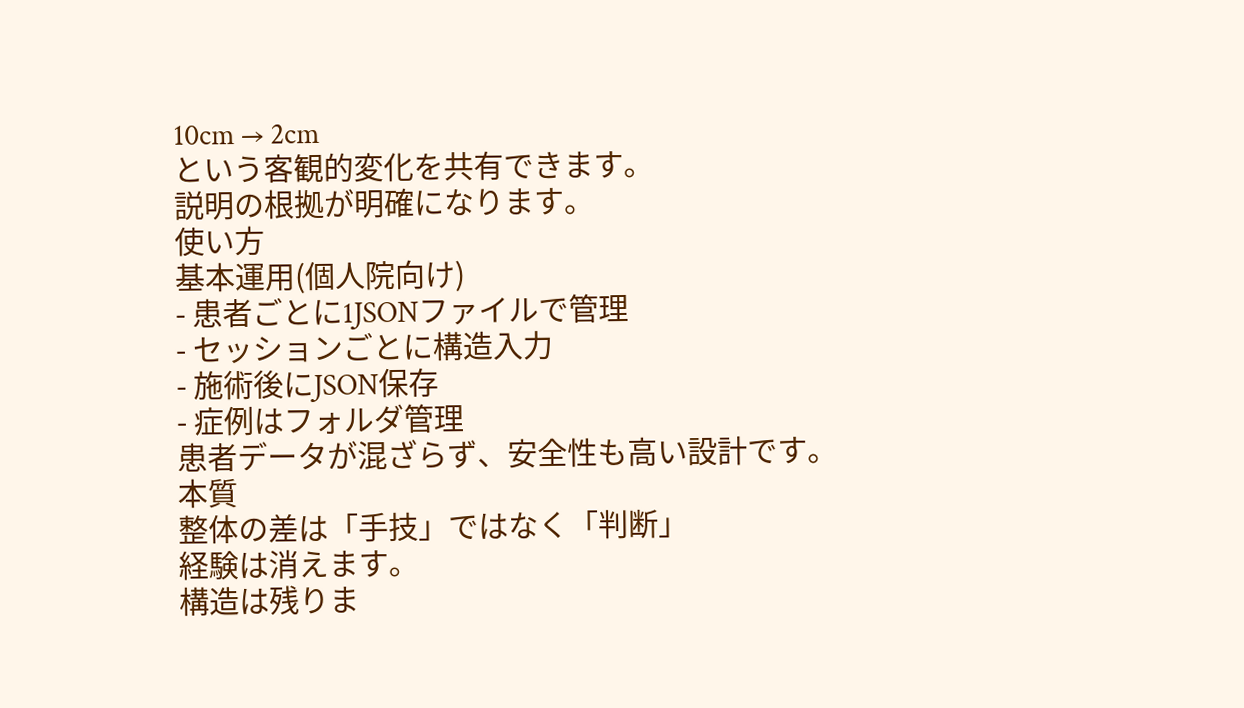10cm → 2cm
という客観的変化を共有できます。
説明の根拠が明確になります。
使い方
基本運用(個人院向け)
- 患者ごとに1JSONファイルで管理
- セッションごとに構造入力
- 施術後にJSON保存
- 症例はフォルダ管理
患者データが混ざらず、安全性も高い設計です。
本質
整体の差は「手技」ではなく「判断」
経験は消えます。
構造は残りま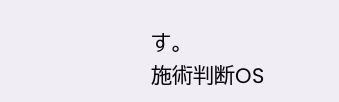す。
施術判断OS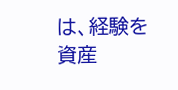は、経験を資産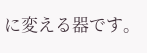に変える器です。